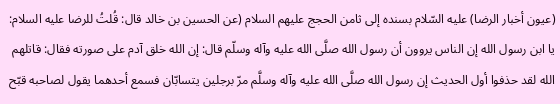(عيون أخبار الرضا) عليه السّلام بسنده إلى ثامن الحجج عليهم السلام (عن الحسين بن خالد قال: قُلتُ للرضا عليه السلام: يا ابن رسول الله إن الناس يروون أن رسول الله صلَّى الله عليه وآله وسلّم قال: إن الله خلق آدم على صورته فقال: قاتلهم الله لقد حذفوا أول الحديث إن رسول الله صلَّى الله عليه وآله وسلَّم مرّ برجلين يتسابّان فسمع أحدهما يقول لصاحبه قبّح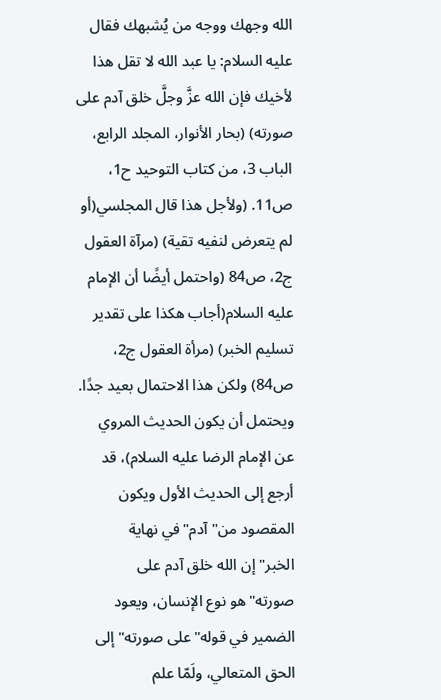الله وجهك ووجه من يُشبهك فقال عليه السلام: يا عبد الله لا تقل هذا لأخيك فإن الله عزَّ وجلَّ خلق آدم على صورته) (بحار الأنوار، المجلد الرابع، الباب 3، من كتاب التوحيد ح1، ص11. (ولأجل هذا قال المجلسي(أو لم يتعرض لنفيه تقية) (مرآة العقول ج2، ص84 (واحتمل أيضًا أن الإمام عليه السلام(أجاب هكذا على تقدير تسليم الخبر) (مرأة العقول ج2، ص84) ولكن هذا الاحتمال بعيد جدًا. ويحتمل أن يكون الحديث المروي عن الإمام الرضا عليه السلام)، قد أرجع إلى الحديث الأول ويكون المقصود من"آدم"في نهاية الخبر"إن الله خلق آدم على صورته"هو نوع الإنسان، ويعود الضمير في قوله"على صورته"إلى الحق المتعالي، ولَمّا علم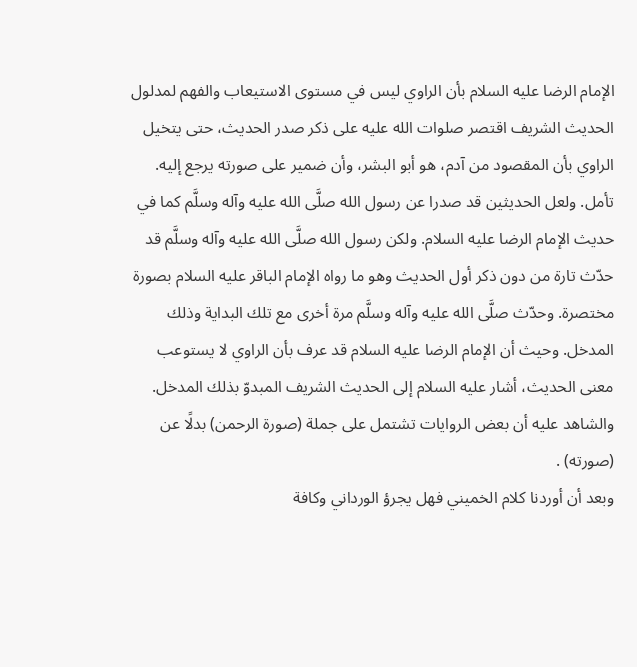الإمام الرضا عليه السلام بأن الراوي ليس في مستوى الاستيعاب والفهم لمدلول الحديث الشريف اقتصر صلوات الله عليه على ذكر صدر الحديث، حتى يتخيل الراوي بأن المقصود من آدم، هو أبو البشر، وأن ضمير على صورته يرجع إليه. تأمل. ولعل الحديثين قد صدرا عن رسول الله صلَّى الله عليه وآله وسلَّم كما في حديث الإمام الرضا عليه السلام. ولكن رسول الله صلَّى الله عليه وآله وسلَّم قد حدّث تارة من دون ذكر أول الحديث وهو ما رواه الإمام الباقر عليه السلام بصورة مختصرة. وحدّث صلَّى الله عليه وآله وسلَّم مرة أخرى مع تلك البداية وذلك المدخل. وحيث أن الإمام الرضا عليه السلام قد عرف بأن الراوي لا يستوعب معنى الحديث، أشار عليه السلام إلى الحديث الشريف المبدوّ بذلك المدخل. والشاهد عليه أن بعض الروايات تشتمل على جملة (صورة الرحمن) بدلًا عن (صورته) .
وبعد أن أوردنا كلام الخميني فهل يجرؤ الورداني وكافة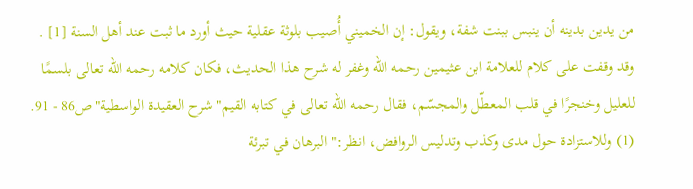من يدين بدينه أن ينبس ببنت شفة، ويقول: إن الخميني أُصيب بلوثة عقلية حيث أورد ما ثبت عند أهل السنة [1] .
وقد وقفت على كلام للعلامة ابن عثيمين رحمه الله وغفر له شرح هذا الحديث، فكان كلامه رحمه الله تعالى بلسمًا للعليل وخنجرًا في قلب المعطّل والمجسّم، فقال رحمه الله تعالى في كتابه القيم"شرح العقيدة الواسطية"ص86 - 91.
(1) وللاستزادة حول مدى وكذب وتدليس الروافض، انظر:"البرهان في تبرئة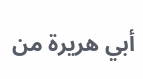أبي هريرة من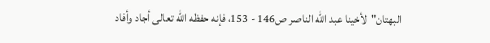البهتان"لأخينا عبد الله الناصر ص146 - 153، فإنه حفظه الله تعالى أجاد وأفاد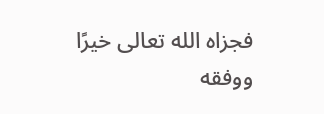فجزاه الله تعالى خيرًا ووفقه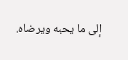إلى ما يحبه ويرضاه.